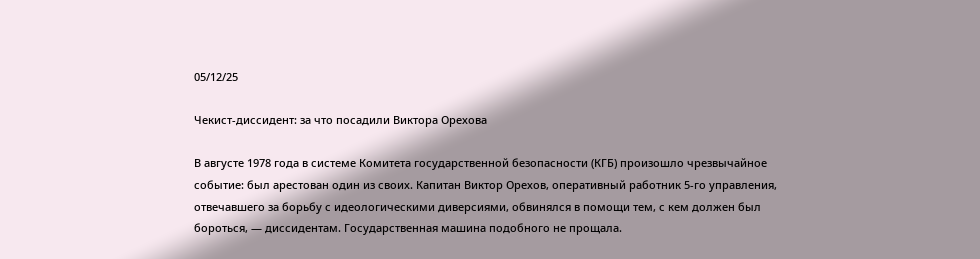05/12/25

Чекист-диссидент: за что посадили Виктора Орехова

В августе 1978 года в системе Комитета государственной безопасности (КГБ) произошло чрезвычайное событие: был арестован один из своих. Капитан Виктор Орехов, оперативный работник 5-го управления, отвечавшего за борьбу с идеологическими диверсиями, обвинялся в помощи тем, с кем должен был бороться, — диссидентам. Государственная машина подобного не прощала.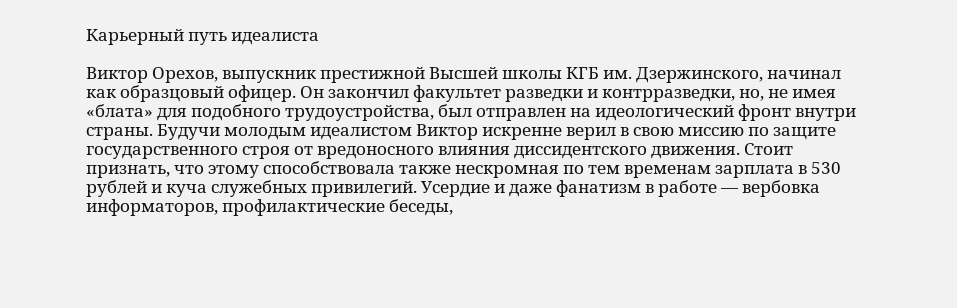Карьерный путь идеалиста

Виктор Орехов, выпускник престижной Высшей школы КГБ им. Дзержинского, начинал как образцовый офицер. Он закончил факультет разведки и контрразведки, но, не имея «блата» для подобного трудоустройства, был отправлен на идеологический фронт внутри страны. Будучи молодым идеалистом Виктор искренне верил в свою миссию по защите государственного строя от вредоносного влияния диссидентского движения. Стоит признать, что этому способствовала также нескромная по тем временам зарплата в 530 рублей и куча служебных привилегий. Усердие и даже фанатизм в работе — вербовка информаторов, профилактические беседы,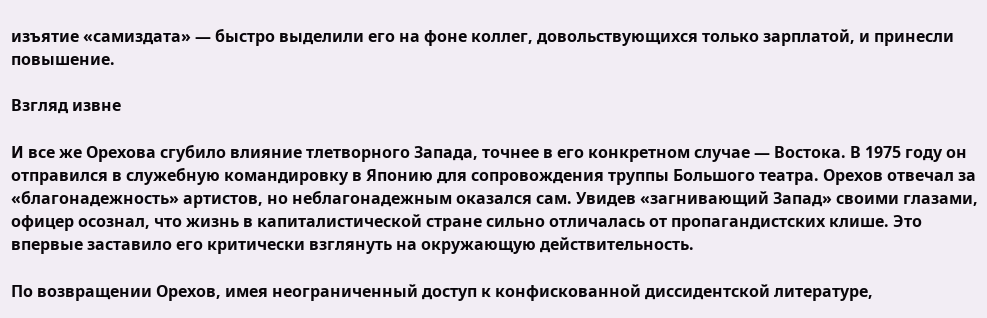изъятие «самиздата» — быстро выделили его на фоне коллег, довольствующихся только зарплатой, и принесли повышение.

Взгляд извне

И все же Орехова сгубило влияние тлетворного Запада, точнее в его конкретном случае — Востока. В 1975 году он отправился в служебную командировку в Японию для сопровождения труппы Большого театра. Орехов отвечал за «благонадежность» артистов, но неблагонадежным оказался сам. Увидев «загнивающий Запад» своими глазами, офицер осознал, что жизнь в капиталистической стране сильно отличалась от пропагандистских клише. Это впервые заставило его критически взглянуть на окружающую действительность.

По возвращении Орехов, имея неограниченный доступ к конфискованной диссидентской литературе,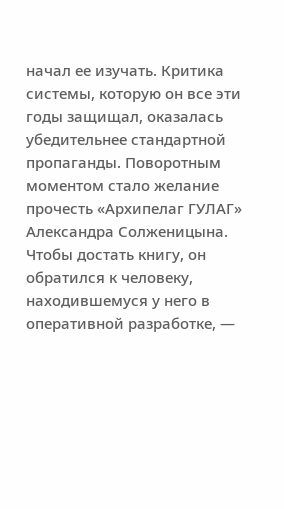начал ее изучать. Критика системы, которую он все эти годы защищал, оказалась убедительнее стандартной пропаганды. Поворотным моментом стало желание прочесть «Архипелаг ГУЛАГ» Александра Солженицына. Чтобы достать книгу, он обратился к человеку, находившемуся у него в оперативной разработке, —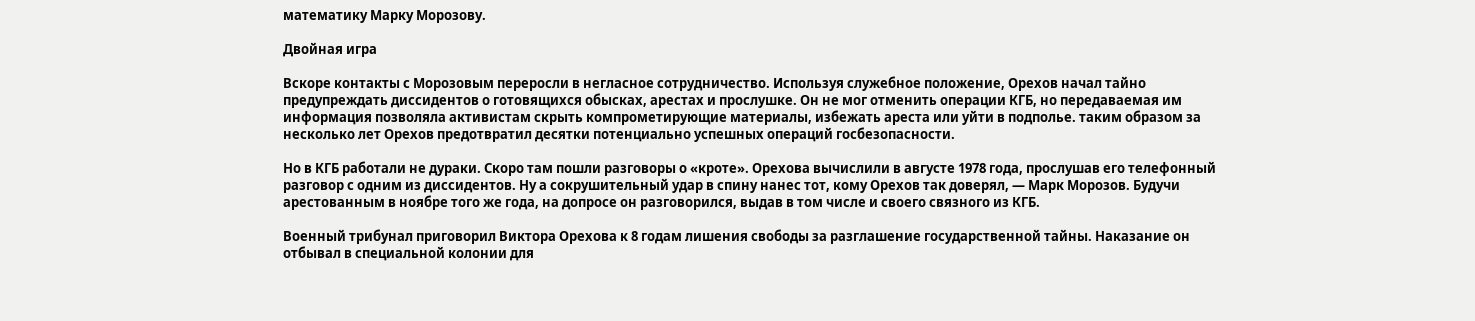математику Марку Морозову.

Двойная игра

Вскоре контакты с Морозовым переросли в негласное сотрудничество. Используя служебное положение, Орехов начал тайно предупреждать диссидентов о готовящихся обысках, арестах и прослушке. Он не мог отменить операции КГБ, но передаваемая им информация позволяла активистам скрыть компрометирующие материалы, избежать ареста или уйти в подполье. таким образом за несколько лет Орехов предотвратил десятки потенциально успешных операций госбезопасности.

Но в КГБ работали не дураки. Скоро там пошли разговоры о «кроте». Орехова вычислили в августе 1978 года, прослушав его телефонный разговор с одним из диссидентов. Ну а сокрушительный удар в спину нанес тот, кому Орехов так доверял, — Марк Морозов. Будучи арестованным в ноябре того же года, на допросе он разговорился, выдав в том числе и своего связного из КГБ.

Военный трибунал приговорил Виктора Орехова к 8 годам лишения свободы за разглашение государственной тайны. Наказание он отбывал в специальной колонии для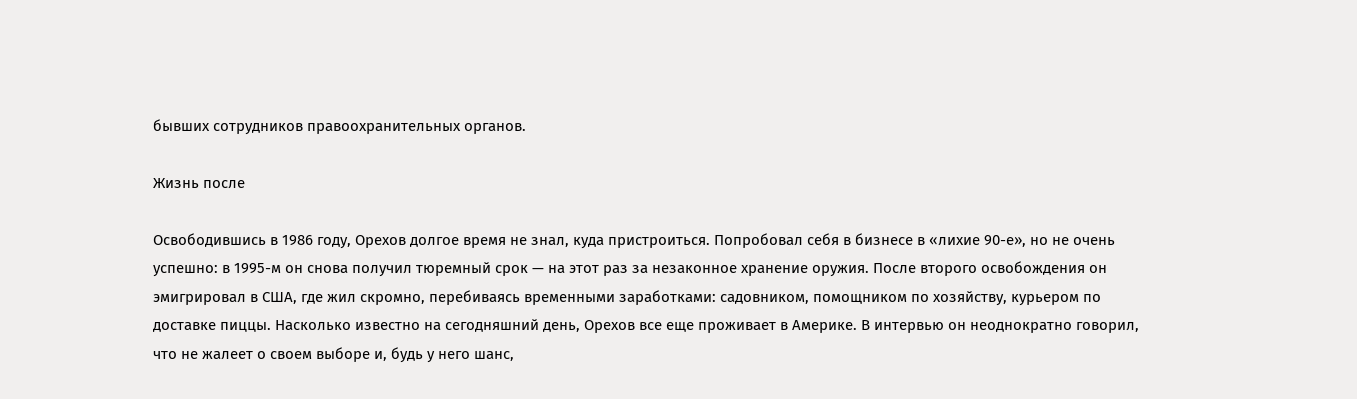бывших сотрудников правоохранительных органов.

Жизнь после

Освободившись в 1986 году, Орехов долгое время не знал, куда пристроиться. Попробовал себя в бизнесе в «лихие 90-е», но не очень успешно: в 1995-м он снова получил тюремный срок — на этот раз за незаконное хранение оружия. После второго освобождения он эмигрировал в США, где жил скромно, перебиваясь временными заработками: садовником, помощником по хозяйству, курьером по доставке пиццы. Насколько известно на сегодняшний день, Орехов все еще проживает в Америке. В интервью он неоднократно говорил, что не жалеет о своем выборе и, будь у него шанс,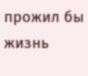прожил бы жизнь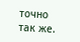точно так же.